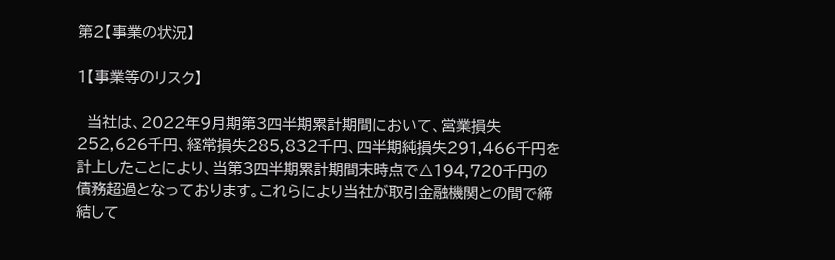第2【事業の状況】

1【事業等のリスク】

  当社は、2022年9月期第3四半期累計期間において、営業損失252,626千円、経常損失285,832千円、四半期純損失291,466千円を計上したことにより、当第3四半期累計期間末時点で△194,720千円の債務超過となっております。これらにより当社が取引金融機関との間で締結して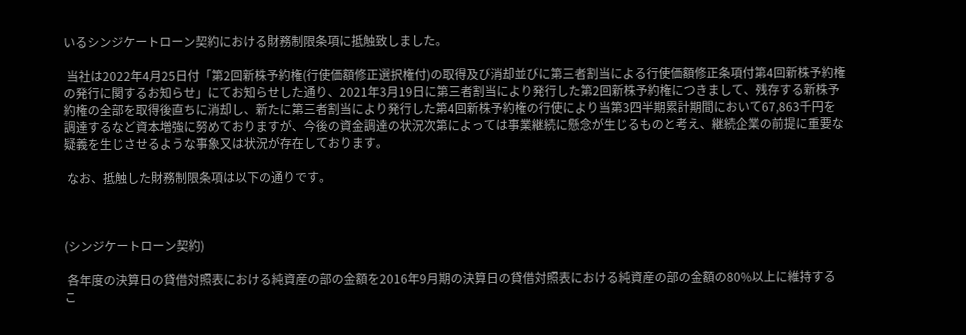いるシンジケートローン契約における財務制限条項に抵触致しました。

 当社は2022年4月25日付「第2回新株予約権(行使価額修正選択権付)の取得及び消却並びに第三者割当による行使価額修正条項付第4回新株予約権の発行に関するお知らせ」にてお知らせした通り、2021年3月19日に第三者割当により発行した第2回新株予約権につきまして、残存する新株予約権の全部を取得後直ちに消却し、新たに第三者割当により発行した第4回新株予約権の行使により当第3四半期累計期間において67,863千円を調達するなど資本増強に努めておりますが、今後の資金調達の状況次第によっては事業継続に懸念が生じるものと考え、継続企業の前提に重要な疑義を生じさせるような事象又は状況が存在しております。

 なお、抵触した財務制限条項は以下の通りです。



(シンジケートローン契約)

 各年度の決算日の貸借対照表における純資産の部の金額を2016年9月期の決算日の貸借対照表における純資産の部の金額の80%以上に維持するこ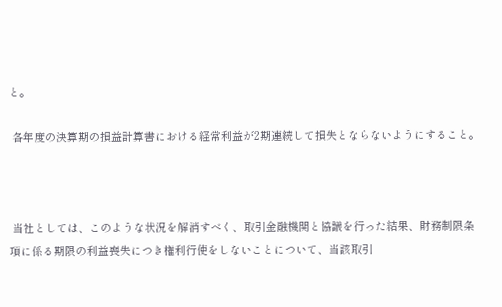と。

 各年度の決算期の損益計算書における経常利益が2期連続して損失とならないようにすること。



 当社としては、このような状況を解消すべく、取引金融機関と協議を行った結果、財務制限条項に係る期限の利益喪失につき権利行使をしないことについて、当該取引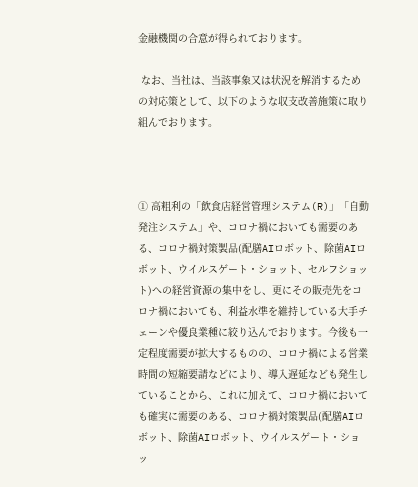金融機関の合意が得られております。

 なお、当社は、当該事象又は状況を解消するための対応策として、以下のような収支改善施策に取り組んでおります。



① 高粗利の「飲食店経営管理システム(R)」「自動発注システム」や、コロナ禍においても需要のある、コロナ禍対策製品(配膳AIロボット、除菌AIロボット、ウイルスゲート・ショット、セルフショット)への経営資源の集中をし、更にその販売先をコロナ禍においても、利益水準を維持している大手チェーンや優良業種に絞り込んでおります。今後も一定程度需要が拡大するものの、コロナ禍による営業時間の短縮要請などにより、導入遅延なども発生していることから、これに加えて、コロナ禍においても確実に需要のある、コロナ禍対策製品(配膳AIロボット、除菌AIロボット、ウイルスゲート・ショッ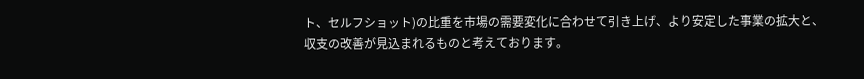ト、セルフショット)の比重を市場の需要変化に合わせて引き上げ、より安定した事業の拡大と、収支の改善が見込まれるものと考えております。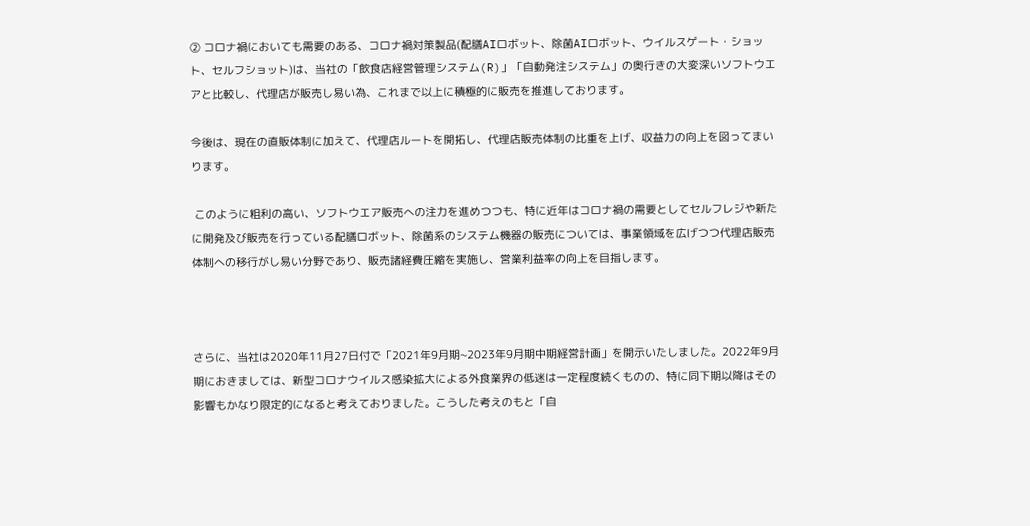② コロナ禍においても需要のある、コロナ禍対策製品(配膳AIロボット、除菌AIロボット、ウイルスゲート・ショット、セルフショット)は、当社の「飲食店経営管理システム(R)」「自動発注システム」の奥行きの大変深いソフトウエアと比較し、代理店が販売し易い為、これまで以上に積極的に販売を推進しております。

今後は、現在の直販体制に加えて、代理店ルートを開拓し、代理店販売体制の比重を上げ、収益力の向上を図ってまいります。

 このように粗利の高い、ソフトウエア販売への注力を進めつつも、特に近年はコロナ禍の需要としてセルフレジや新たに開発及び販売を行っている配膳ロボット、除菌系のシステム機器の販売については、事業領域を広げつつ代理店販売体制への移行がし易い分野であり、販売諸経費圧縮を実施し、営業利益率の向上を目指します。



さらに、当社は2020年11月27日付で「2021年9月期~2023年9月期中期経営計画」を開示いたしました。2022年9月期におきましては、新型コロナウイルス感染拡大による外食業界の低迷は一定程度続くものの、特に同下期以降はその影響もかなり限定的になると考えておりました。こうした考えのもと「自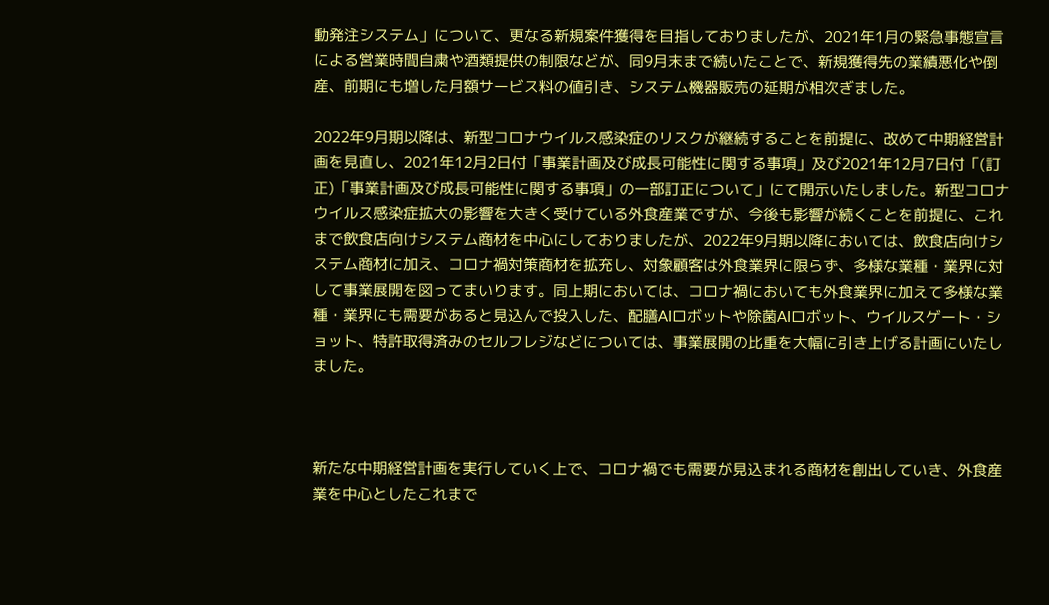動発注システム」について、更なる新規案件獲得を目指しておりましたが、2021年1月の緊急事態宣言による営業時間自粛や酒類提供の制限などが、同9月末まで続いたことで、新規獲得先の業績悪化や倒産、前期にも増した月額サービス料の値引き、システム機器販売の延期が相次ぎました。

2022年9月期以降は、新型コロナウイルス感染症のリスクが継続することを前提に、改めて中期経営計画を見直し、2021年12月2日付「事業計画及び成長可能性に関する事項」及び2021年12月7日付「(訂正)「事業計画及び成長可能性に関する事項」の一部訂正について」にて開示いたしました。新型コロナウイルス感染症拡大の影響を大きく受けている外食産業ですが、今後も影響が続くことを前提に、これまで飲食店向けシステム商材を中心にしておりましたが、2022年9月期以降においては、飲食店向けシステム商材に加え、コロナ禍対策商材を拡充し、対象顧客は外食業界に限らず、多様な業種・業界に対して事業展開を図ってまいります。同上期においては、コロナ禍においても外食業界に加えて多様な業種・業界にも需要があると見込んで投入した、配膳AIロボットや除菌AIロボット、ウイルスゲート・ショット、特許取得済みのセルフレジなどについては、事業展開の比重を大幅に引き上げる計画にいたしました。



新たな中期経営計画を実行していく上で、コロナ禍でも需要が見込まれる商材を創出していき、外食産業を中心としたこれまで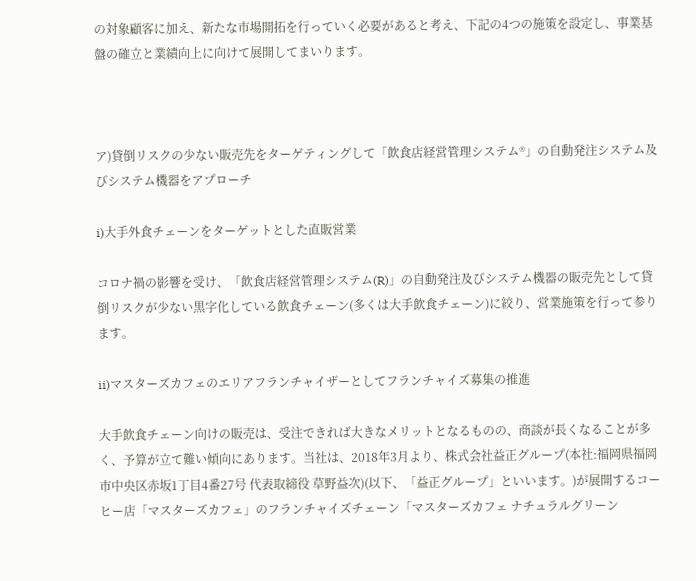の対象顧客に加え、新たな市場開拓を行っていく必要があると考え、下記の4つの施策を設定し、事業基盤の確立と業績向上に向けて展開してまいります。



ア)貸倒リスクの少ない販売先をターゲティングして「飲食店経営管理システム®」の自動発注システム及びシステム機器をアプローチ

i)大手外食チェーンをターゲットとした直販営業

コロナ禍の影響を受け、「飲食店経営管理システム(R)」の自動発注及びシステム機器の販売先として貸倒リスクが少ない黒字化している飲食チェーン(多くは大手飲食チェーン)に絞り、営業施策を行って参ります。

ii)マスターズカフェのエリアフランチャイザーとしてフランチャイズ募集の推進

大手飲食チェーン向けの販売は、受注できれば大きなメリットとなるものの、商談が長くなることが多く、予算が立て難い傾向にあります。当社は、2018年3月より、株式会社益正グループ(本社:福岡県福岡市中央区赤坂1丁目4番27号 代表取締役 草野益次)(以下、「益正グループ」といいます。)が展開するコーヒー店「マスターズカフェ」のフランチャイズチェーン「マスターズカフェ ナチュラルグリーン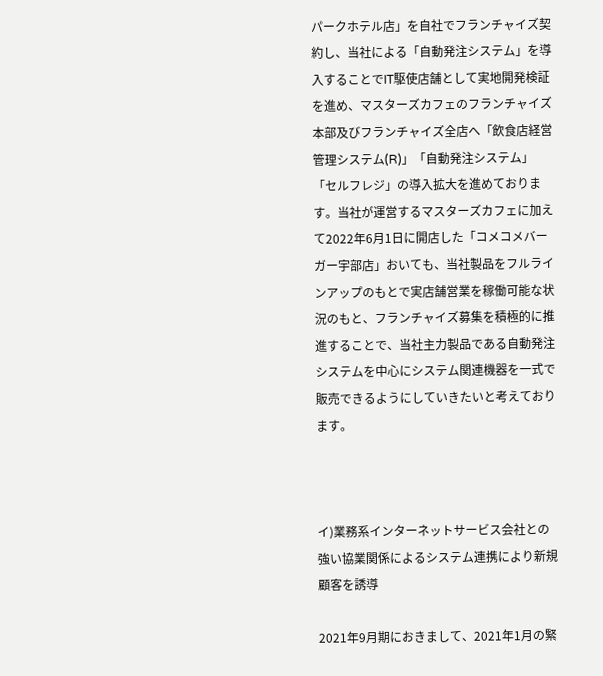パークホテル店」を自社でフランチャイズ契約し、当社による「自動発注システム」を導入することでIT駆使店舗として実地開発検証を進め、マスターズカフェのフランチャイズ本部及びフランチャイズ全店へ「飲食店経営管理システム(R)」「自動発注システム」「セルフレジ」の導入拡大を進めております。当社が運営するマスターズカフェに加えて2022年6月1日に開店した「コメコメバーガー宇部店」おいても、当社製品をフルラインアップのもとで実店舗営業を稼働可能な状況のもと、フランチャイズ募集を積極的に推進することで、当社主力製品である自動発注システムを中心にシステム関連機器を一式で販売できるようにしていきたいと考えております。



イ)業務系インターネットサービス会社との強い協業関係によるシステム連携により新規顧客を誘導

2021年9月期におきまして、2021年1月の緊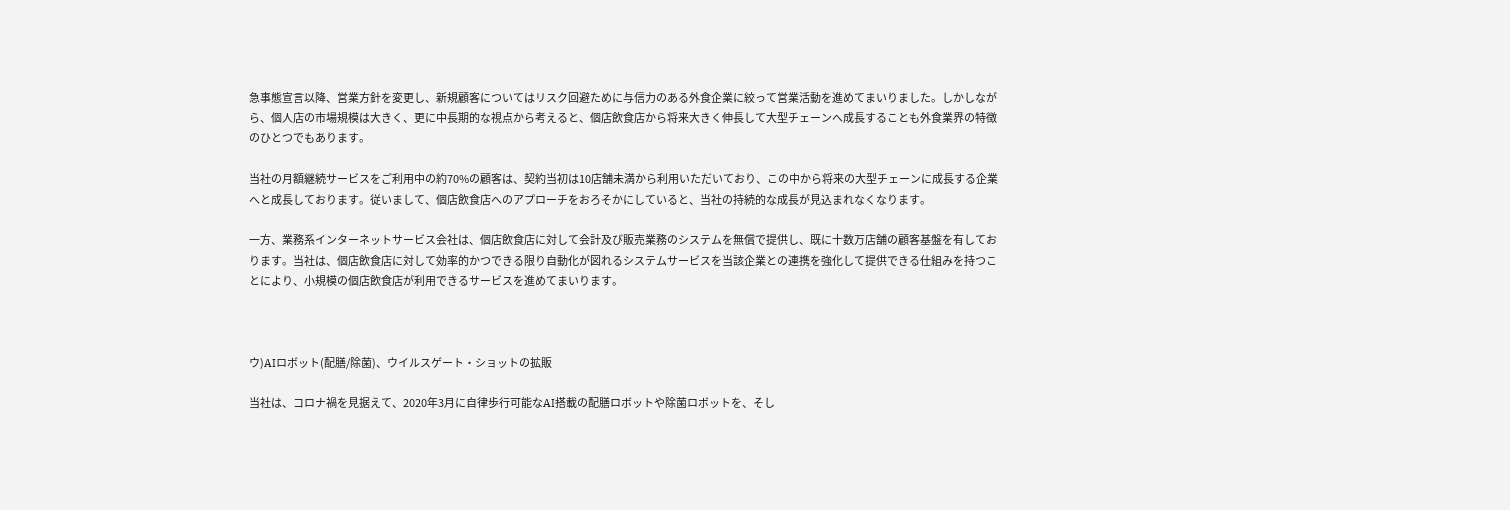急事態宣言以降、営業方針を変更し、新規顧客についてはリスク回避ために与信力のある外食企業に絞って営業活動を進めてまいりました。しかしながら、個人店の市場規模は大きく、更に中長期的な視点から考えると、個店飲食店から将来大きく伸長して大型チェーンへ成長することも外食業界の特徴のひとつでもあります。

当社の月額継続サービスをご利用中の約70%の顧客は、契約当初は10店舗未満から利用いただいており、この中から将来の大型チェーンに成長する企業へと成長しております。従いまして、個店飲食店へのアプローチをおろそかにしていると、当社の持続的な成長が見込まれなくなります。

一方、業務系インターネットサービス会社は、個店飲食店に対して会計及び販売業務のシステムを無償で提供し、既に十数万店舗の顧客基盤を有しております。当社は、個店飲食店に対して効率的かつできる限り自動化が図れるシステムサービスを当該企業との連携を強化して提供できる仕組みを持つことにより、小規模の個店飲食店が利用できるサービスを進めてまいります。



ウ)AIロボット(配膳/除菌)、ウイルスゲート・ショットの拡販

当社は、コロナ禍を見据えて、2020年3月に自律歩行可能なAI搭載の配膳ロボットや除菌ロボットを、そし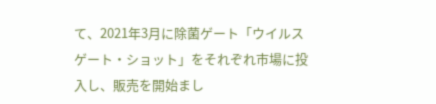て、2021年3月に除菌ゲート「ウイルスゲート・ショット」をそれぞれ市場に投入し、販売を開始まし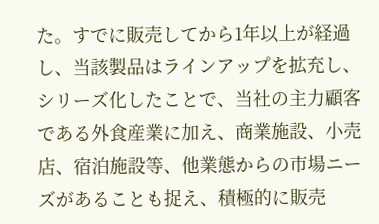た。すでに販売してから1年以上が経過し、当該製品はラインアップを拡充し、シリーズ化したことで、当社の主力顧客である外食産業に加え、商業施設、小売店、宿泊施設等、他業態からの市場ニーズがあることも捉え、積極的に販売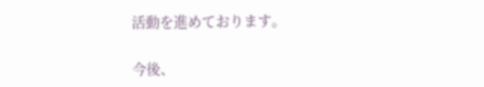活動を進めております。

今後、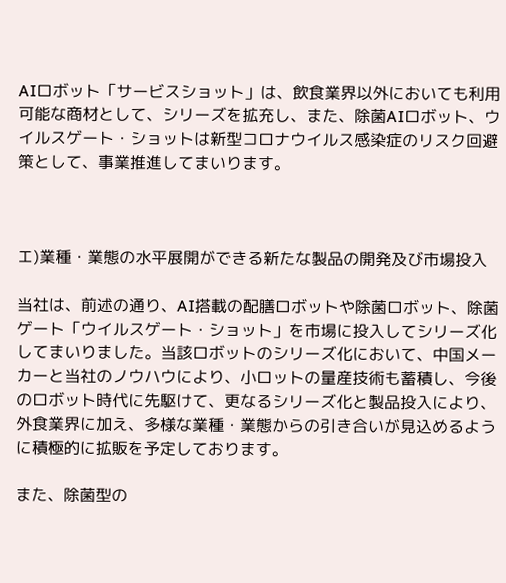AIロボット「サービスショット」は、飲食業界以外においても利用可能な商材として、シリーズを拡充し、また、除菌AIロボット、ウイルスゲート・ショットは新型コロナウイルス感染症のリスク回避策として、事業推進してまいります。



エ)業種・業態の水平展開ができる新たな製品の開発及び市場投入

当社は、前述の通り、AI搭載の配膳ロボットや除菌ロボット、除菌ゲート「ウイルスゲート・ショット」を市場に投入してシリーズ化してまいりました。当該ロボットのシリーズ化において、中国メーカーと当社のノウハウにより、小ロットの量産技術も蓄積し、今後のロボット時代に先駆けて、更なるシリーズ化と製品投入により、外食業界に加え、多様な業種・業態からの引き合いが見込めるように積極的に拡販を予定しております。

また、除菌型の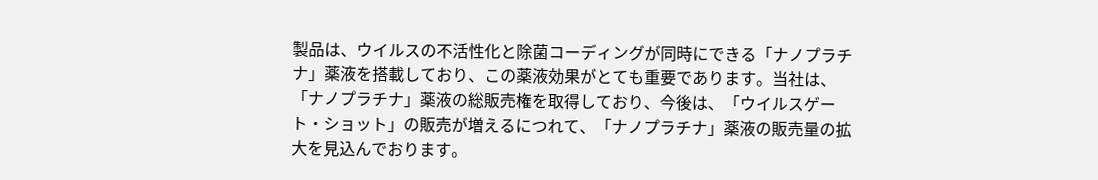製品は、ウイルスの不活性化と除菌コーディングが同時にできる「ナノプラチナ」薬液を搭載しており、この薬液効果がとても重要であります。当社は、「ナノプラチナ」薬液の総販売権を取得しており、今後は、「ウイルスゲート・ショット」の販売が増えるにつれて、「ナノプラチナ」薬液の販売量の拡大を見込んでおります。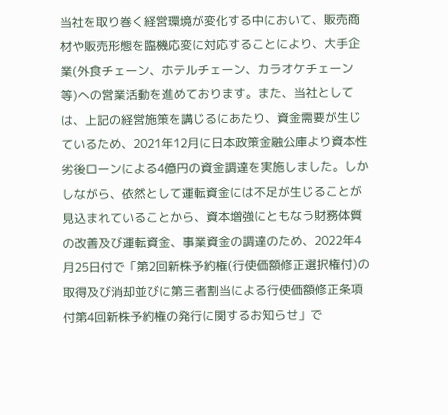当社を取り巻く経営環境が変化する中において、販売商材や販売形態を臨機応変に対応することにより、大手企業(外食チェーン、ホテルチェーン、カラオケチェーン等)への営業活動を進めております。また、当社としては、上記の経営施策を講じるにあたり、資金需要が生じているため、2021年12月に日本政策金融公庫より資本性劣後ローンによる4億円の資金調達を実施しました。しかしながら、依然として運転資金には不足が生じることが見込まれていることから、資本増強にともなう財務体質の改善及び運転資金、事業資金の調達のため、2022年4月25日付で「第2回新株予約権(行使価額修正選択権付)の取得及び消却並びに第三者割当による行使価額修正条項付第4回新株予約権の発行に関するお知らせ」で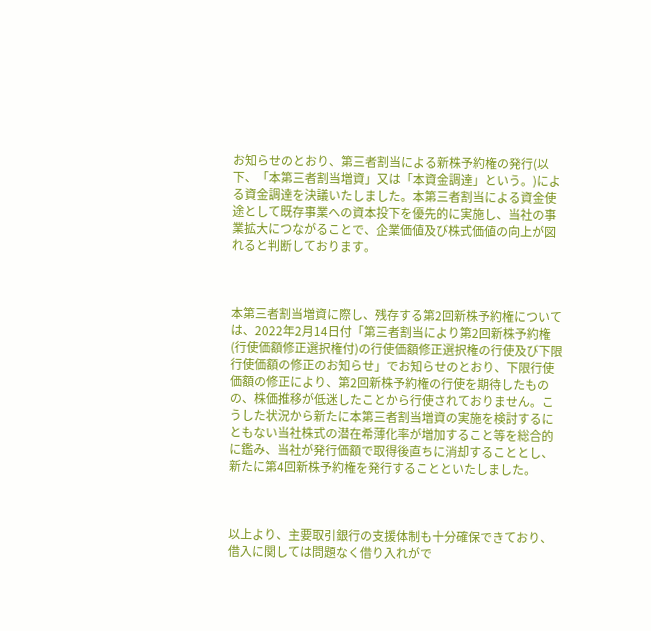お知らせのとおり、第三者割当による新株予約権の発行(以下、「本第三者割当増資」又は「本資金調達」という。)による資金調達を決議いたしました。本第三者割当による資金使途として既存事業への資本投下を優先的に実施し、当社の事業拡大につながることで、企業価値及び株式価値の向上が図れると判断しております。



本第三者割当増資に際し、残存する第2回新株予約権については、2022年2月14日付「第三者割当により第2回新株予約権(行使価額修正選択権付)の行使価額修正選択権の行使及び下限行使価額の修正のお知らせ」でお知らせのとおり、下限行使価額の修正により、第2回新株予約権の行使を期待したものの、株価推移が低迷したことから行使されておりません。こうした状況から新たに本第三者割当増資の実施を検討するにともない当社株式の潜在希薄化率が増加すること等を総合的に鑑み、当社が発行価額で取得後直ちに消却することとし、新たに第4回新株予約権を発行することといたしました。



以上より、主要取引銀行の支援体制も十分確保できており、借入に関しては問題なく借り入れがで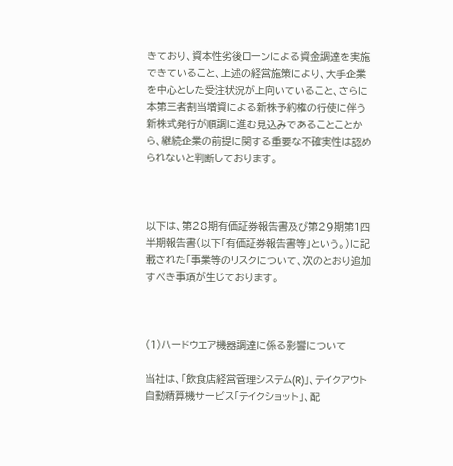きており、資本性劣後ローンによる資金調達を実施できていること、上述の経営施策により、大手企業を中心とした受注状況が上向いていること、さらに本第三者割当増資による新株予約権の行使に伴う新株式発行が順調に進む見込みであることことから、継続企業の前提に関する重要な不確実性は認められないと判断しております。



以下は、第28期有価証券報告書及び第29期第1四半期報告書(以下「有価証券報告書等」という。)に記載された「事業等のリスクについて、次のとおり追加すべき事項が生じております。



(1)ハードウエア機器調達に係る影響について

当社は、「飲食店経営管理システム(R)」、テイクアウト自動精算機サービス「テイクショット」、配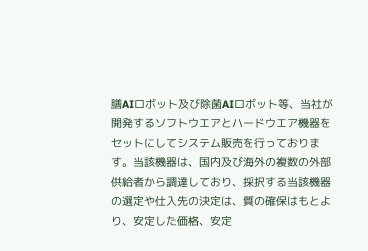膳AIロボット及び除菌AIロボット等、当社が開発するソフトウエアとハードウエア機器をセットにしてシステム販売を行っております。当該機器は、国内及び海外の複数の外部供給者から調達しており、採択する当該機器の選定や仕入先の決定は、質の確保はもとより、安定した価格、安定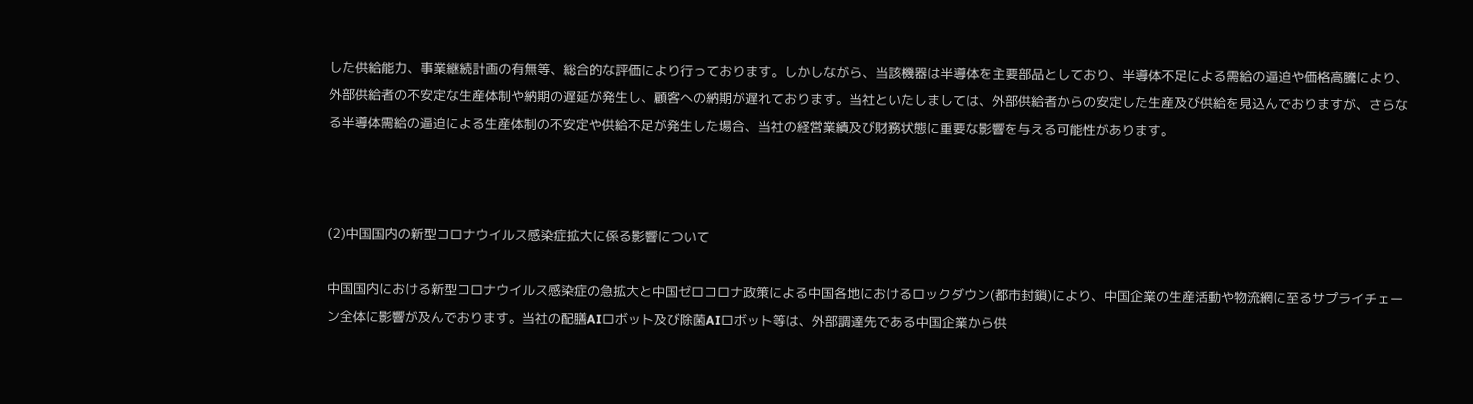した供給能力、事業継続計画の有無等、総合的な評価により行っております。しかしながら、当該機器は半導体を主要部品としており、半導体不足による需給の逼迫や価格高騰により、外部供給者の不安定な生産体制や納期の遅延が発生し、顧客への納期が遅れております。当社といたしましては、外部供給者からの安定した生産及び供給を見込んでおりますが、さらなる半導体需給の逼迫による生産体制の不安定や供給不足が発生した場合、当社の経営業績及び財務状態に重要な影響を与える可能性があります。



(2)中国国内の新型コロナウイルス感染症拡大に係る影響について

中国国内における新型コロナウイルス感染症の急拡大と中国ゼロコロナ政策による中国各地におけるロックダウン(都市封鎖)により、中国企業の生産活動や物流網に至るサプライチェーン全体に影響が及んでおります。当社の配膳AIロボット及び除菌AIロボット等は、外部調達先である中国企業から供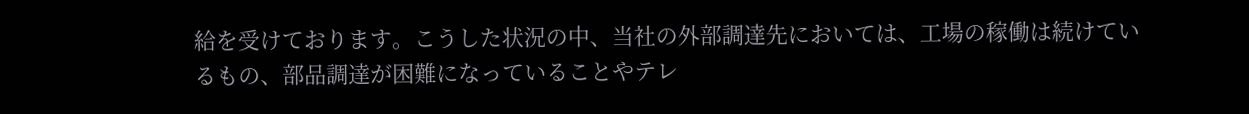給を受けております。こうした状況の中、当社の外部調達先においては、工場の稼働は続けているもの、部品調達が困難になっていることやテレ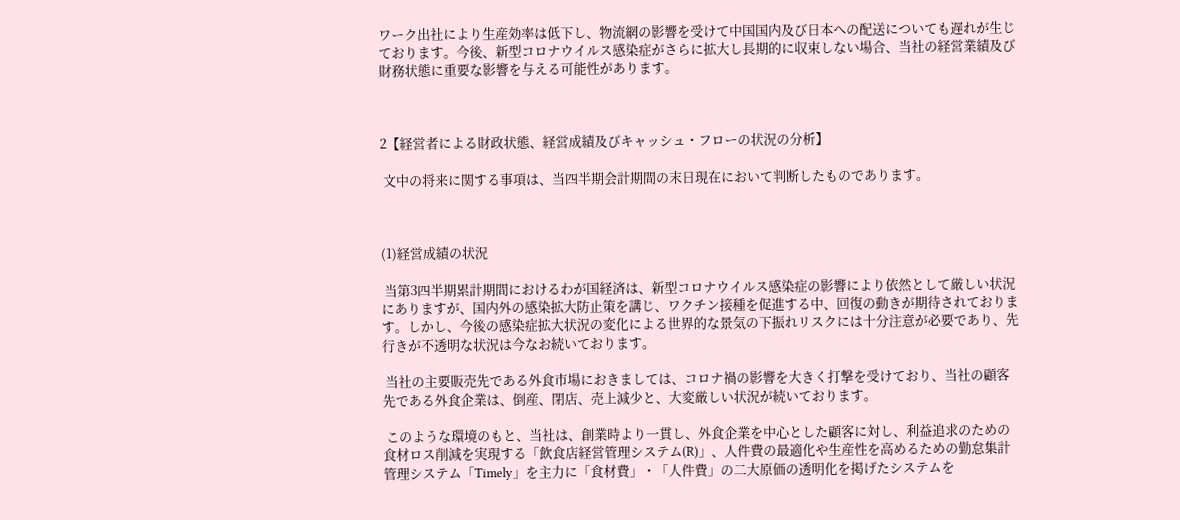ワーク出社により生産効率は低下し、物流網の影響を受けて中国国内及び日本への配送についても遅れが生じております。今後、新型コロナウイルス感染症がさらに拡大し長期的に収束しない場合、当社の経営業績及び財務状態に重要な影響を与える可能性があります。



2【経営者による財政状態、経営成績及びキャッシュ・フローの状況の分析】

 文中の将来に関する事項は、当四半期会計期間の末日現在において判断したものであります。



(1)経営成績の状況

 当第3四半期累計期間におけるわが国経済は、新型コロナウイルス感染症の影響により依然として厳しい状況にありますが、国内外の感染拡大防止策を講じ、ワクチン接種を促進する中、回復の動きが期待されております。しかし、今後の感染症拡大状況の変化による世界的な景気の下振れリスクには十分注意が必要であり、先行きが不透明な状況は今なお続いております。

 当社の主要販売先である外食市場におきましては、コロナ禍の影響を大きく打撃を受けており、当社の顧客先である外食企業は、倒産、閉店、売上減少と、大変厳しい状況が続いております。

 このような環境のもと、当社は、創業時より一貫し、外食企業を中心とした顧客に対し、利益追求のための食材ロス削減を実現する「飲食店経営管理システム(R)」、人件費の最適化や生産性を高めるための勤怠集計管理システム「Timely」を主力に「食材費」・「人件費」の二大原価の透明化を掲げたシステムを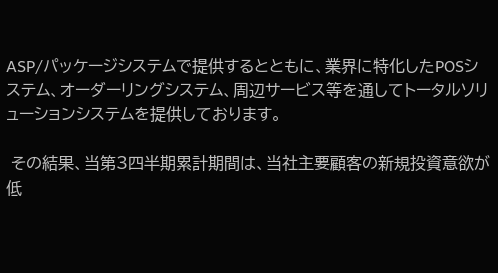ASP/パッケージシステムで提供するとともに、業界に特化したPOSシステム、オーダーリングシステム、周辺サービス等を通してトータルソリューションシステムを提供しております。

 その結果、当第3四半期累計期間は、当社主要顧客の新規投資意欲が低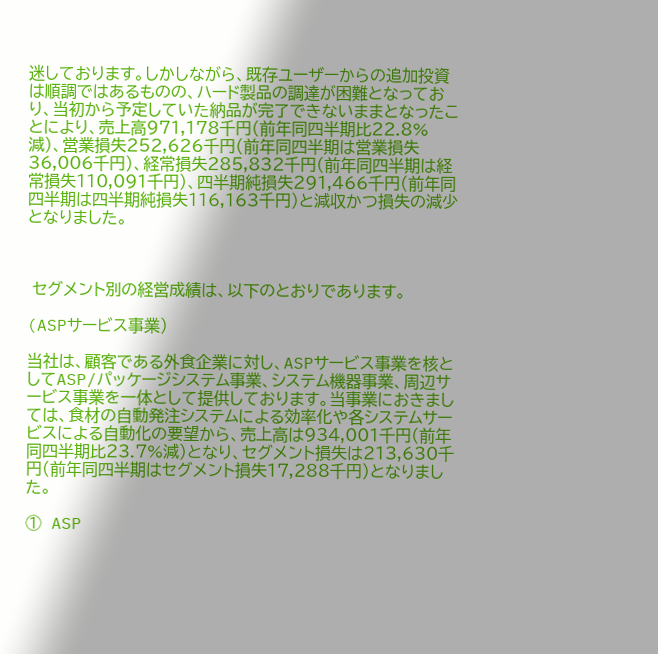迷しております。しかしながら、既存ユーザーからの追加投資は順調ではあるものの、ハード製品の調達が困難となっており、当初から予定していた納品が完了できないままとなったことにより、売上高971,178千円(前年同四半期比22.8%減)、営業損失252,626千円(前年同四半期は営業損失36,006千円)、経常損失285,832千円(前年同四半期は経常損失110,091千円)、四半期純損失291,466千円(前年同四半期は四半期純損失116,163千円)と減収かつ損失の減少となりました。



 セグメント別の経営成績は、以下のとおりであります。

(ASPサービス事業)

当社は、顧客である外食企業に対し、ASPサービス事業を核としてASP/パッケージシステム事業、システム機器事業、周辺サービス事業を一体として提供しております。当事業におきましては、食材の自動発注システムによる効率化や各システムサービスによる自動化の要望から、売上高は934,001千円(前年同四半期比23.7%減)となり、セグメント損失は213,630千円(前年同四半期はセグメント損失17,288千円)となりました。

① ASP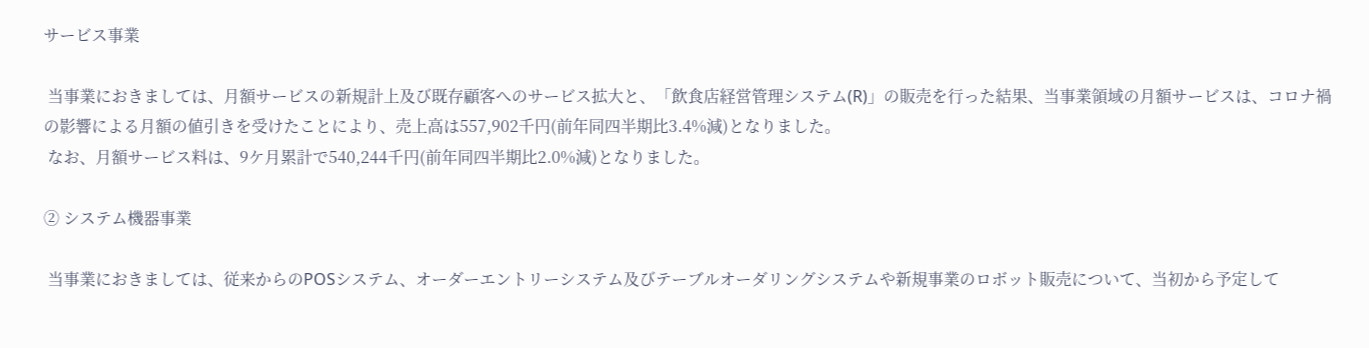サービス事業

 当事業におきましては、月額サービスの新規計上及び既存顧客へのサービス拡大と、「飲食店経営管理システム(R)」の販売を行った結果、当事業領域の月額サービスは、コロナ禍の影響による月額の値引きを受けたことにより、売上高は557,902千円(前年同四半期比3.4%減)となりました。
 なお、月額サービス料は、9ケ月累計で540,244千円(前年同四半期比2.0%減)となりました。

② システム機器事業

 当事業におきましては、従来からのPOSシステム、オーダーエントリーシステム及びテーブルオーダリングシステムや新規事業のロボット販売について、当初から予定して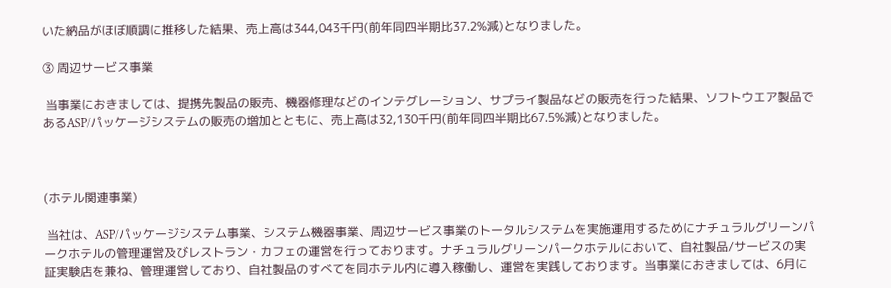いた納品がほぼ順調に推移した結果、売上高は344,043千円(前年同四半期比37.2%減)となりました。

③ 周辺サービス事業

 当事業におきましては、提携先製品の販売、機器修理などのインテグレーション、サプライ製品などの販売を行った結果、ソフトウエア製品であるASP/パッケージシステムの販売の増加とともに、売上高は32,130千円(前年同四半期比67.5%減)となりました。



(ホテル関連事業)

 当社は、ASP/パッケージシステム事業、システム機器事業、周辺サービス事業のトータルシステムを実施運用するためにナチュラルグリーンパークホテルの管理運営及びレストラン・カフェの運営を行っております。ナチュラルグリーンパークホテルにおいて、自社製品/サービスの実証実験店を兼ね、管理運営しており、自社製品のすべてを同ホテル内に導入稼働し、運営を実践しております。当事業におきましては、6月に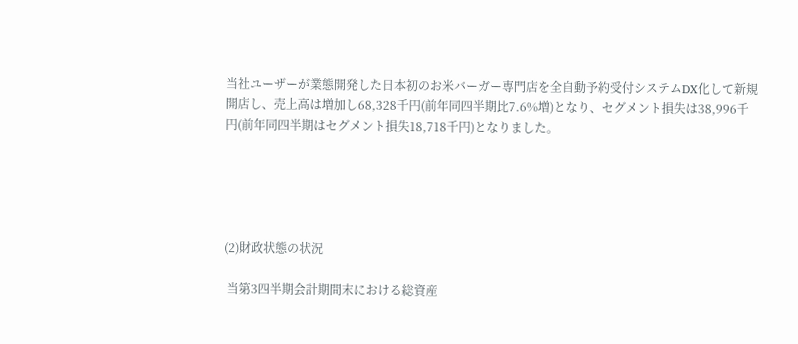当社ユーザーが業態開発した日本初のお米バーガー専門店を全自動予約受付システムDX化して新規開店し、売上高は増加し68,328千円(前年同四半期比7.6%増)となり、セグメント損失は38,996千円(前年同四半期はセグメント損失18,718千円)となりました。





(2)財政状態の状況

 当第3四半期会計期間末における総資産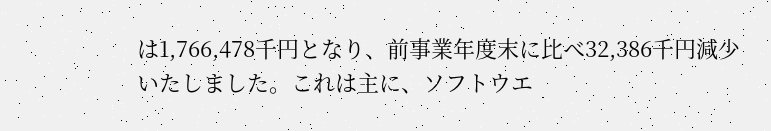は1,766,478千円となり、前事業年度末に比べ32,386千円減少いたしました。これは主に、ソフトウエ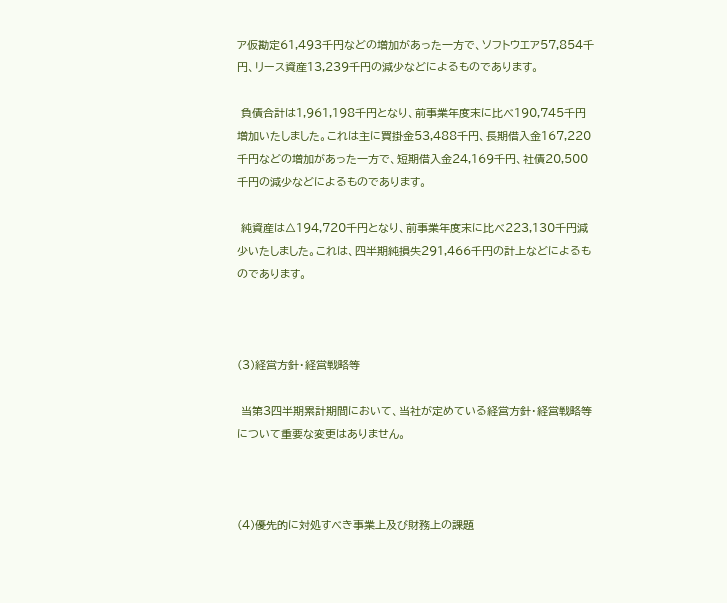ア仮勘定61,493千円などの増加があった一方で、ソフトウエア57,854千円、リース資産13,239千円の減少などによるものであります。

 負債合計は1,961,198千円となり、前事業年度末に比べ190,745千円増加いたしました。これは主に買掛金53,488千円、長期借入金167,220千円などの増加があった一方で、短期借入金24,169千円、社債20,500千円の減少などによるものであります。

 純資産は△194,720千円となり、前事業年度末に比べ223,130千円減少いたしました。これは、四半期純損失291,466千円の計上などによるものであります。



(3)経営方針・経営戦略等

 当第3四半期累計期間において、当社が定めている経営方針・経営戦略等について重要な変更はありません。



(4)優先的に対処すべき事業上及び財務上の課題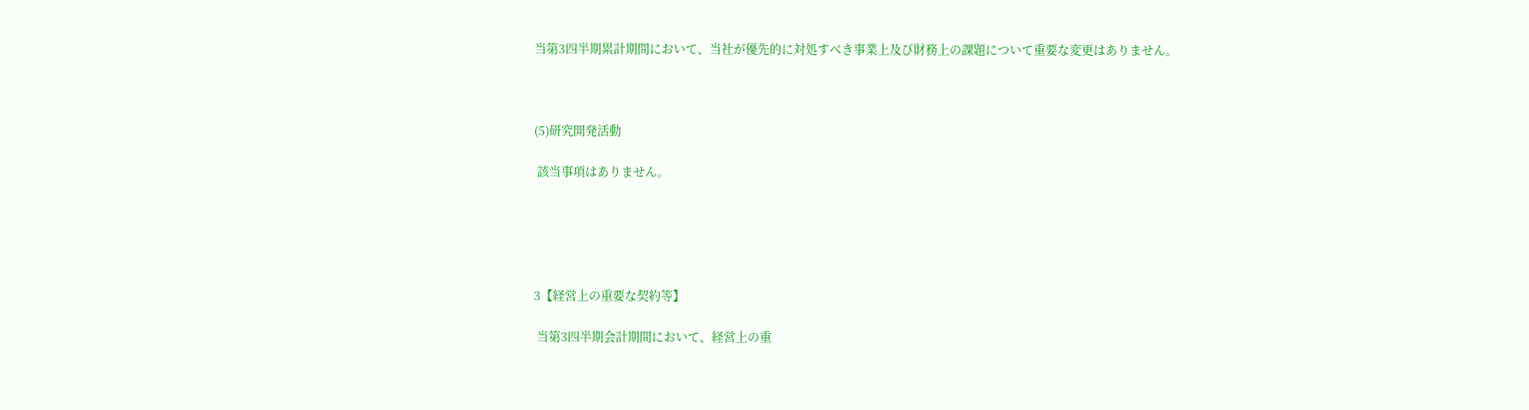当第3四半期累計期間において、当社が優先的に対処すべき事業上及び財務上の課題について重要な変更はありません。



(5)研究開発活動

 該当事項はありません。





3【経営上の重要な契約等】

 当第3四半期会計期間において、経営上の重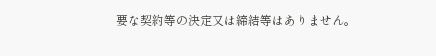要な契約等の決定又は締結等はありません。